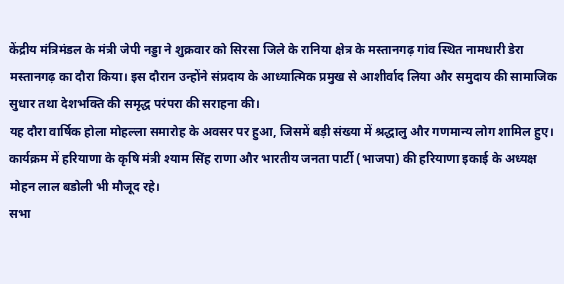केंद्रीय मंत्रिमंडल के मंत्री जेपी नड्डा ने शुक्रवार को सिरसा जिले के रानिया क्षेत्र के मस्तानगढ़ गांव स्थित नामधारी डेरा मस्तानगढ़ का दौरा किया। इस दौरान उन्होंने संप्रदाय के आध्यात्मिक प्रमुख से आशीर्वाद लिया और समुदाय की सामाजिक सुधार तथा देशभक्ति की समृद्ध परंपरा की सराहना की।
यह दौरा वार्षिक होला मोहल्ला समारोह के अवसर पर हुआ, जिसमें बड़ी संख्या में श्रद्धालु और गणमान्य लोग शामिल हुए। कार्यक्रम में हरियाणा के कृषि मंत्री श्याम सिंह राणा और भारतीय जनता पार्टी (भाजपा) की हरियाणा इकाई के अध्यक्ष मोहन लाल बडोली भी मौजूद रहे।
सभा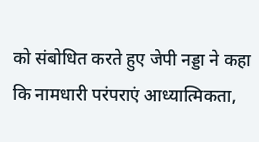को संबोधित करते हुए जेपी नड्डा ने कहा कि नामधारी परंपराएं आध्यात्मिकता,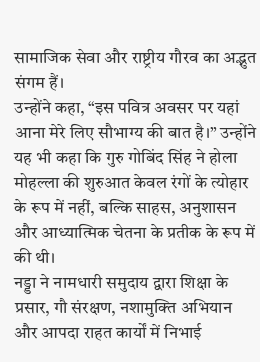सामाजिक सेवा और राष्ट्रीय गौरव का अद्भुत संगम हैं।
उन्होंने कहा, “इस पवित्र अवसर पर यहां आना मेरे लिए सौभाग्य की बात है।” उन्होंने यह भी कहा कि गुरु गोबिंद सिंह ने होला मोहल्ला की शुरुआत केवल रंगों के त्योहार के रूप में नहीं, बल्कि साहस, अनुशासन और आध्यात्मिक चेतना के प्रतीक के रूप में की थी।
नड्डा ने नामधारी समुदाय द्वारा शिक्षा के प्रसार, गौ संरक्षण, नशामुक्ति अभियान और आपदा राहत कार्यों में निभाई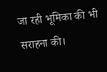जा रही भूमिका की भी सराहना की।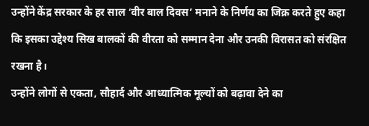उन्होंने केंद्र सरकार के हर साल ‘वीर बाल दिवस’ मनाने के निर्णय का जिक्र करते हुए कहा कि इसका उद्देश्य सिख बालकों की वीरता को सम्मान देना और उनकी विरासत को संरक्षित रखना है।
उन्होंने लोगों से एकता, सौहार्द और आध्यात्मिक मूल्यों को बढ़ावा देने का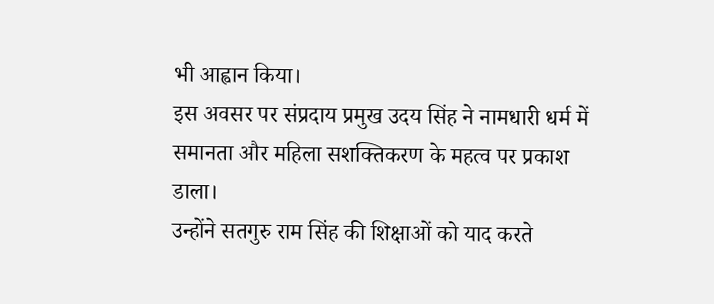भी आह्वान किया।
इस अवसर पर संप्रदाय प्रमुख उदय सिंह ने नामधारी धर्म में समानता और महिला सशक्तिकरण के महत्व पर प्रकाश डाला।
उन्होंने सतगुरु राम सिंह की शिक्षाओं को याद करते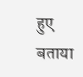हुए बताया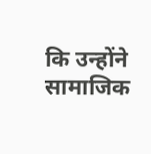कि उन्होंने सामाजिक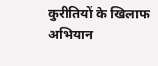कुरीतियों के खिलाफ अभियान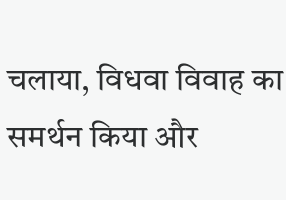चलाया, विधवा विवाह का समर्थन किया और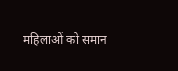महिलाओं को समान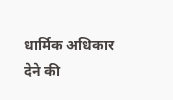धार्मिक अधिकार देने की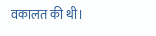वकालत की थी।